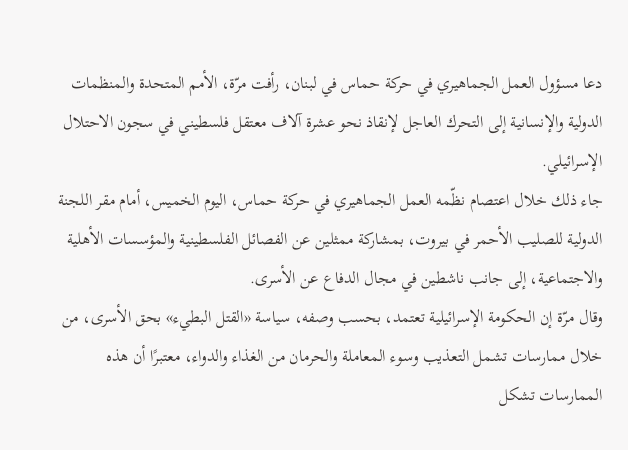دعا مسؤول العمل الجماهيري في حركة حماس في لبنان، رأفت مرّة، الأمم المتحدة والمنظمات الدولية والإنسانية إلى التحرك العاجل لإنقاذ نحو عشرة آلاف معتقل فلسطيني في سجون الاحتلال الإسرائيلي.
جاء ذلك خلال اعتصام نظّمه العمل الجماهيري في حركة حماس، اليوم الخميس، أمام مقر اللجنة الدولية للصليب الأحمر في بيروت، بمشاركة ممثلين عن الفصائل الفلسطينية والمؤسسات الأهلية والاجتماعية، إلى جانب ناشطين في مجال الدفاع عن الأسرى.
وقال مرّة إن الحكومة الإسرائيلية تعتمد، بحسب وصفه، سياسة «القتل البطيء» بحق الأسرى، من خلال ممارسات تشمل التعذيب وسوء المعاملة والحرمان من الغذاء والدواء، معتبرًا أن هذه الممارسات تشكل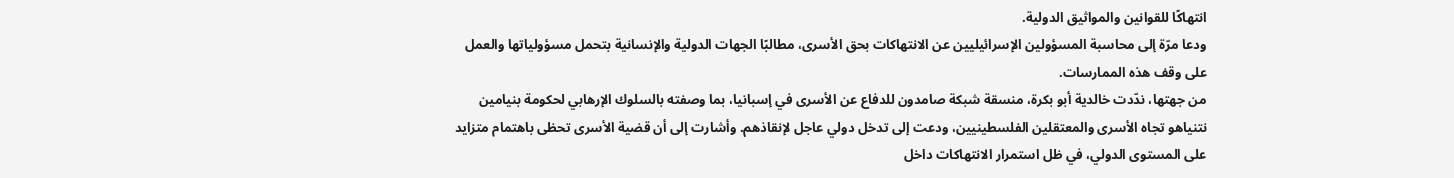انتهاكًا للقوانين والمواثيق الدولية.
ودعا مرّة إلى محاسبة المسؤولين الإسرائيليين عن الانتهاكات بحق الأسرى، مطالبًا الجهات الدولية والإنسانية بتحمل مسؤولياتها والعمل على وقف هذه الممارسات.
من جهتها، ندّدت خالدية أبو بكرة، منسقة شبكة صامدون للدفاع عن الأسرى في إسبانيا، بما وصفته بالسلوك الإرهابي لحكومة بنيامين نتنياهو تجاه الأسرى والمعتقلين الفلسطينيين، ودعت إلى تدخل دولي عاجل لإنقاذهم. وأشارت إلى أن قضية الأسرى تحظى باهتمام متزايد على المستوى الدولي، في ظل استمرار الانتهاكات داخل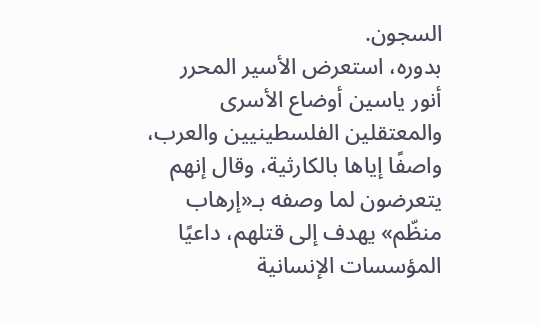السجون.
بدوره، استعرض الأسير المحرر أنور ياسين أوضاع الأسرى والمعتقلين الفلسطينيين والعرب، واصفًا إياها بالكارثية، وقال إنهم يتعرضون لما وصفه بـ«إرهاب منظّم» يهدف إلى قتلهم، داعيًا المؤسسات الإنسانية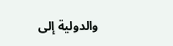والدولية إلى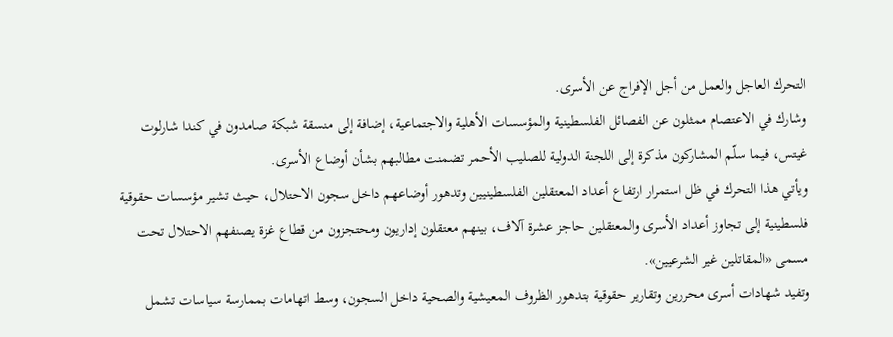التحرك العاجل والعمل من أجل الإفراج عن الأسرى.
وشارك في الاعتصام ممثلون عن الفصائل الفلسطينية والمؤسسات الأهلية والاجتماعية، إضافة إلى منسقة شبكة صامدون في كندا شارلوت غيتس، فيما سلّم المشاركون مذكرة إلى اللجنة الدولية للصليب الأحمر تضمنت مطالبهم بشأن أوضاع الأسرى.
ويأتي هذا التحرك في ظل استمرار ارتفاع أعداد المعتقلين الفلسطينيين وتدهور أوضاعهم داخل سجون الاحتلال، حيث تشير مؤسسات حقوقية فلسطينية إلى تجاوز أعداد الأسرى والمعتقلين حاجز عشرة آلاف، بينهم معتقلون إداريون ومحتجزون من قطاع غزة يصنفهم الاحتلال تحت مسمى «المقاتلين غير الشرعيين».
وتفيد شهادات أسرى محررين وتقارير حقوقية بتدهور الظروف المعيشية والصحية داخل السجون، وسط اتهامات بممارسة سياسات تشمل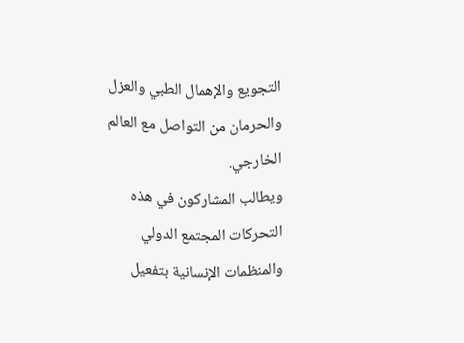التجويع والإهمال الطبي والعزل والحرمان من التواصل مع العالم الخارجي.
ويطالب المشاركون في هذه التحركات المجتمع الدولي والمنظمات الإنسانية بتفعيل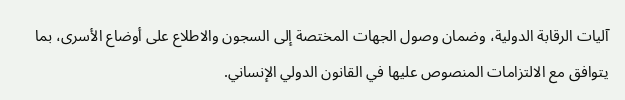آليات الرقابة الدولية، وضمان وصول الجهات المختصة إلى السجون والاطلاع على أوضاع الأسرى، بما يتوافق مع الالتزامات المنصوص عليها في القانون الدولي الإنساني.